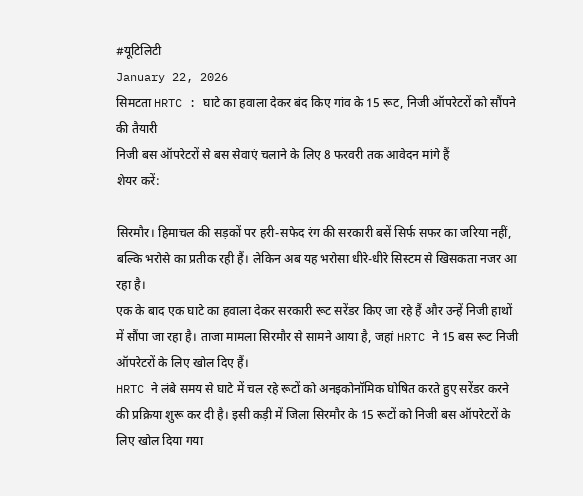#यूटिलिटी
January 22, 2026
सिमटता HRTC : घाटे का हवाला देकर बंद किए गांव के 15 रूट, निजी ऑपरेटरों को सौंपने की तैयारी
निजी बस ऑपरेटरों से बस सेवाएं चलाने के लिए 8 फरवरी तक आवेदन मांगे हैं
शेयर करें:

सिरमौर। हिमाचल की सड़कों पर हरी-सफेद रंग की सरकारी बसें सिर्फ सफर का जरिया नहीं, बल्कि भरोसे का प्रतीक रही हैं। लेकिन अब यह भरोसा धीरे-धीरे सिस्टम से खिसकता नजर आ रहा है।
एक के बाद एक घाटे का हवाला देकर सरकारी रूट सरेंडर किए जा रहे हैं और उन्हें निजी हाथों में सौंपा जा रहा है। ताजा मामला सिरमौर से सामने आया है, जहां HRTC ने 15 बस रूट निजी ऑपरेटरों के लिए खोल दिए हैं।
HRTC ने लंबे समय से घाटे में चल रहे रूटों को अनइकोनॉमिक घोषित करते हुए सरेंडर करने की प्रक्रिया शुरू कर दी है। इसी कड़ी में जिला सिरमौर के 15 रूटों को निजी बस ऑपरेटरों के लिए खोल दिया गया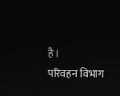है।
परिवहन विभाग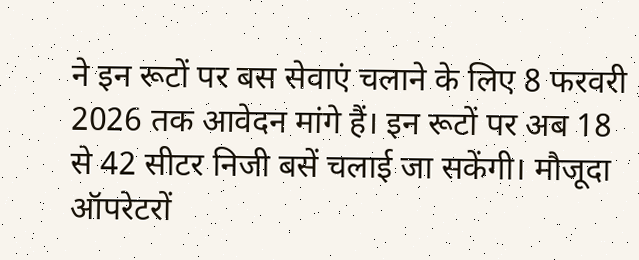ने इन रूटों पर बस सेवाएं चलाने के लिए 8 फरवरी 2026 तक आवेदन मांगे हैं। इन रूटों पर अब 18 से 42 सीटर निजी बसें चलाई जा सकेंगी। मौजूदा ऑपरेटरों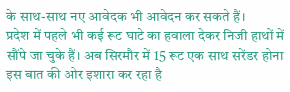के साथ-साथ नए आवेदक भी आवेदन कर सकते हैं।
प्रदेश में पहले भी कई रूट घाटे का हवाला देकर निजी हाथों में सौंपे जा चुके हैं। अब सिरमौर में 15 रूट एक साथ सरेंडर होना इस बात की ओर इशारा कर रहा है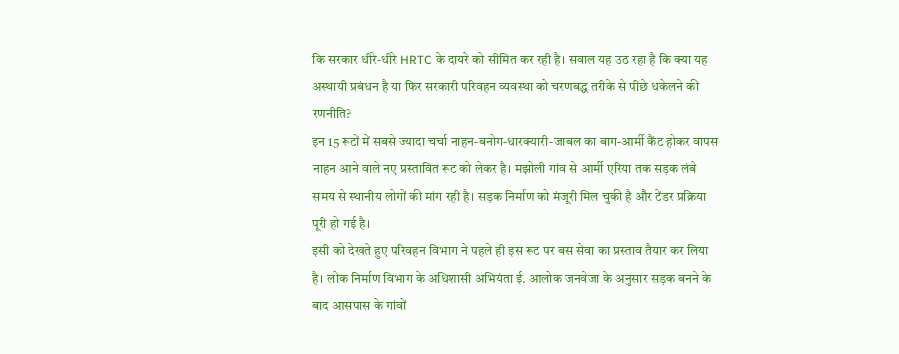कि सरकार धीरे-धीरे HRTC के दायरे को सीमित कर रही है। सवाल यह उठ रहा है कि क्या यह अस्थायी प्रबंधन है या फिर सरकारी परिवहन व्यवस्था को चरणबद्ध तरीके से पीछे धकेलने की रणनीति?
इन 15 रूटों में सबसे ज्यादा चर्चा नाहन-बनोग-धारक्यारी-जाबल का बाग-आर्मी कैंट होकर वापस नाहन आने वाले नए प्रस्तावित रूट को लेकर है। मझोली गांव से आर्मी एरिया तक सड़क लंबे समय से स्थानीय लोगों की मांग रही है। सड़क निर्माण को मंजूरी मिल चुकी है और टेंडर प्रक्रिया पूरी हो गई है।
इसी को देखते हुए परिवहन विभाग ने पहले ही इस रूट पर बस सेवा का प्रस्ताव तैयार कर लिया है। लोक निर्माण विभाग के अधिशासी अभियंता ई. आलोक जनवेजा के अनुसार सड़क बनने के बाद आसपास के गांवों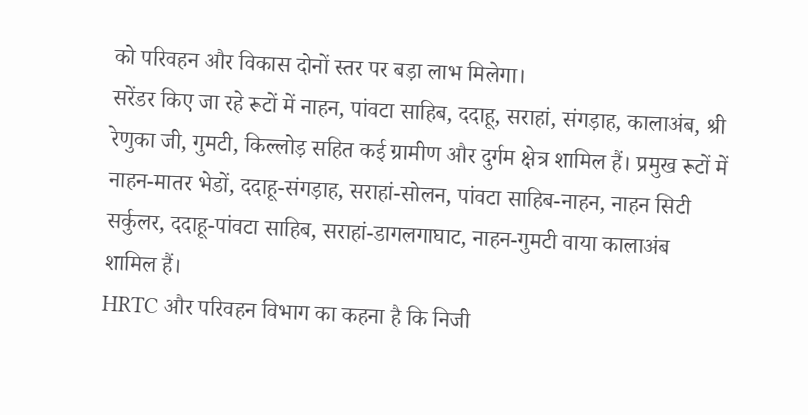को परिवहन और विकास दोनों स्तर पर बड़ा लाभ मिलेगा।
सरेंडर किए जा रहे रूटों में नाहन, पांवटा साहिब, ददाहू, सराहां, संगड़ाह, कालाअंब, श्री रेणुका जी, गुमटी, किल्लोड़ सहित कई ग्रामीण और दुर्गम क्षेत्र शामिल हैं। प्रमुख रूटों में नाहन-मातर भेडों, ददाहू-संगड़ाह, सराहां-सोलन, पांवटा साहिब-नाहन, नाहन सिटी सर्कुलर, ददाहू-पांवटा साहिब, सराहां-डागलगाघाट, नाहन-गुमटी वाया कालाअंब शामिल हैं।
HRTC और परिवहन विभाग का कहना है कि निजी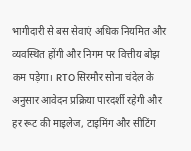भागीदारी से बस सेवाएं अधिक नियमित और व्यवस्थित होंगी और निगम पर वित्तीय बोझ कम पड़ेगा। RTO सिरमौर सोना चंदेल के अनुसार आवेदन प्रक्रिया पारदर्शी रहेगी और हर रूट की माइलेज, टाइमिंग और सीटिंग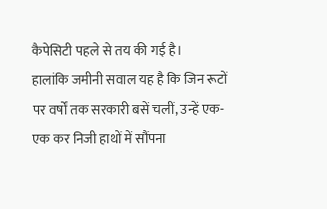कैपेसिटी पहले से तय की गई है।
हालांकि जमीनी सवाल यह है कि जिन रूटों पर वर्षों तक सरकारी बसें चलीं, उन्हें एक-एक कर निजी हाथों में सौंपना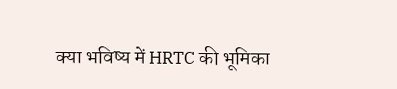क्या भविष्य में HRTC की भूमिका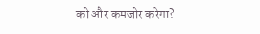को और कमजोर करेगा?